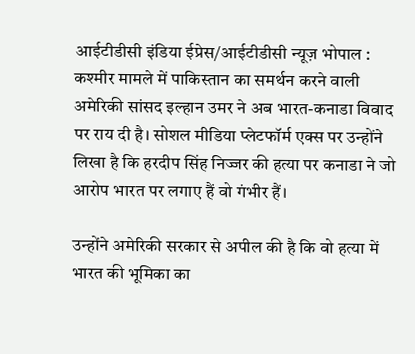आईटीडीसी इंडिया ईप्रेस/आईटीडीसी न्यूज़ भोपाल : कश्मीर मामले में पाकिस्तान का समर्थन करने वाली अमेरिकी सांसद इल्हान उमर ने अब भारत-कनाडा विवाद पर राय दी है। सोशल मीडिया प्लेटफॉर्म एक्स पर उन्होंने लिखा है कि हरदीप सिंह निज्जर की हत्या पर कनाडा ने जो आरोप भारत पर लगाए हैं वो गंभीर हैं।

उन्होंने अमेरिकी सरकार से अपील की है कि वो हत्या में भारत की भूमिका का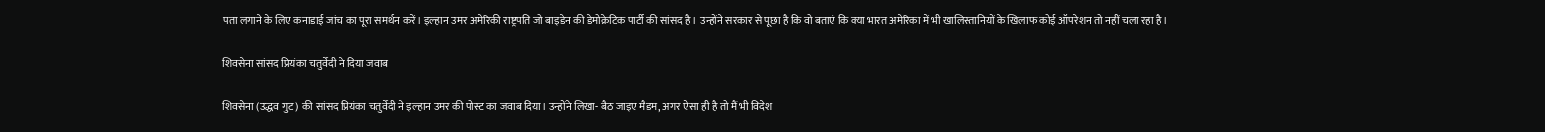पता लगाने के लिए कनाडाई जांच का पूरा समर्थन करें। इल्हान उमर अमेरिकी राष्ट्रपति जो बाइडेन की डेमोक्रेटिक पार्टी की सांसद है। उन्होंने सरकार से पूछा है कि वो बताएं कि क्या भारत अमेरिका में भी खालिस्तानियों के खिलाफ कोई ऑपरेशन तो नहीं चला रहा है।

शिवसेना सांसद प्रियंका चतुर्वेदी ने दिया जवाब

शिवसेना (उद्धव गुट) की सांसद प्रियंका चतुर्वेदी ने इल्हान उमर की पोस्ट का जवाब दिया। उन्होंने लिखा- बैठ जाइए मैडम, अगर ऐसा ही है तो मैं भी विदेश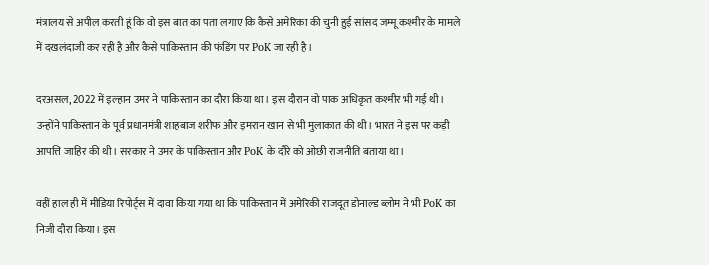मंत्रालय से अपील करती हूं कि वो इस बात का पता लगाए कि कैसे अमेरिका की चुनी हुई सांसद जम्मू कश्मीर के मामले में दखलंदाजी कर रही है और कैसे पाकिस्तान की फंडिंग पर PoK जा रही है।

दरअसल, 2022 में इल्हान उमर ने पाकिस्तान का दौरा किया था। इस दौरान वो पाक अधिकृत कश्मीर भी गई थी। उन्होंने पाकिस्तान के पूर्व प्रधानमंत्री शाहबाज शरीफ और इमरान खान से भी मुलाकात की थी। भारत ने इस पर कड़ी आपत्ति जाहिर की थी। सरकार ने उमर के पाकिस्तान और PoK के दौरे को ओछी राजनीति बताया था।

वहीं हाल ही में मीडिया रिपोर्ट्स में दावा किया गया था कि पाकिस्तान में अमेरिकी राजदूत डोनाल्ड ब्लोम ने भी PoK का निजी दौरा किया। इस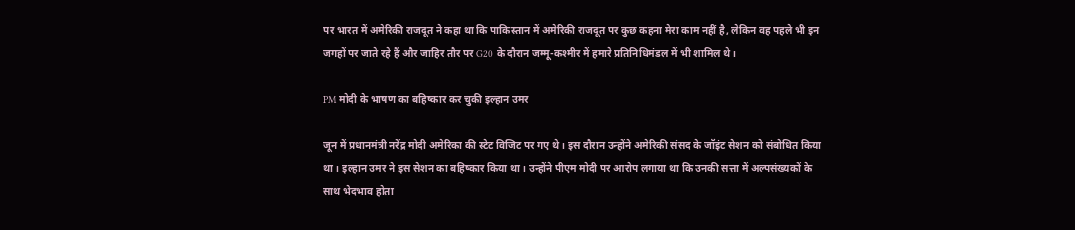पर भारत में अमेरिकी राजदूत ने कहा था कि पाकिस्तान में अमेरिकी राजदूत पर कुछ कहना मेरा काम नहीं है, लेकिन वह पहले भी इन जगहों पर जाते रहे हैं और जाहिर तौर पर G20 के दौरान जम्मू-कश्मीर में हमारे प्रतिनिधिमंडल में भी शामिल थे।

PM मोदी के भाषण का बहिष्कार कर चुकी इल्हान उमर

जून में प्रधानमंत्री नरेंद्र मोदी अमेरिका की स्टेट विजिट पर गए थे। इस दौरान उन्होंने अमेरिकी संसद के जॉइंट सेशन को संबोधित किया था। इल्हान उमर ने इस सेशन का बहिष्कार किया था। उन्होंने पीएम मोदी पर आरोप लगाया था कि उनकी सत्ता में अल्पसंख्यकों के साथ भेदभाव होता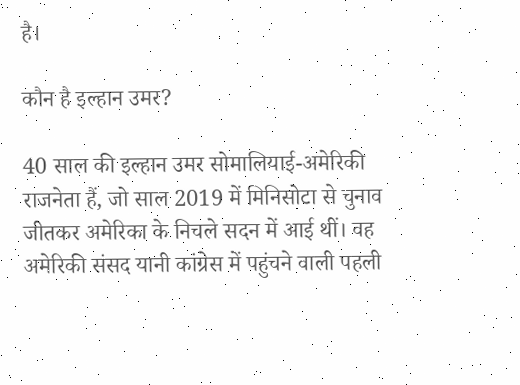है।

कौन है इल्हान उमर?

40 साल की इल्हान उमर सोमालियाई-अमेरिकी राजनेता हैं, जो साल 2019 में मिनिसोटा से चुनाव जीतकर अमेरिका के निचले सदन में आई थीं। वह अमेरिकी संसद यानी कांग्रेस में पहुंचने वाली पहली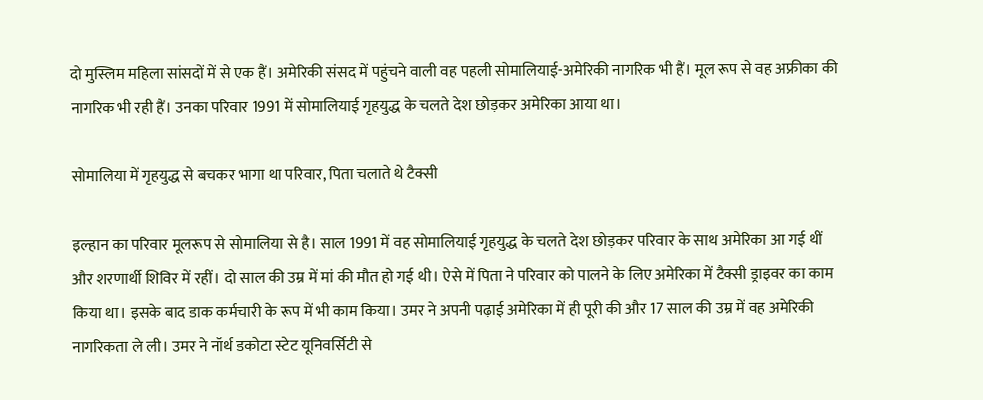दो मुस्लिम महिला सांसदों में से एक हैं। अमेरिकी संसद में पहुंचने वाली वह पहली सोमालियाई-अमेरिकी नागरिक भी हैं। मूल रूप से वह अफ्रीका की नागरिक भी रही हैं। उनका परिवार 1991 में सोमालियाई गृहयुद्ध के चलते देश छोड़कर अमेरिका आया था।

सोमालिया में गृहयुद्ध से बचकर भागा था परिवार, पिता चलाते थे टैक्सी

इल्हान का परिवार मूलरूप से सोमालिया से है। साल 1991 में वह सोमालियाई गृहयुद्ध के चलते देश छोड़कर परिवार के साथ अमेरिका आ गई थीं और शरणार्थी शिविर में रहीं। दो साल की उम्र में मां की मौत हो गई थी। ऐसे में पिता ने परिवार को पालने के लिए अमेरिका में टैक्सी ड्राइवर का काम किया था। इसके बाद डाक कर्मचारी के रूप में भी काम किया। उमर ने अपनी पढ़ाई अमेरिका में ही पूरी की और 17 साल की उम्र में वह अमेरिकी नागरिकता ले ली। उमर ने नॉर्थ डकोटा स्टेट यूनिवर्सिटी से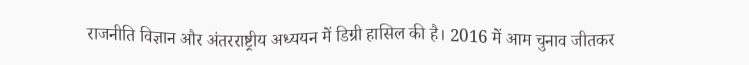राजनीति विज्ञान और अंतरराष्ट्रीय अध्ययन में डिग्री हासिल की है। 2016 में आम चुनाव जीतकर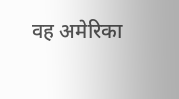वह अमेरिका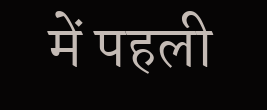में पहली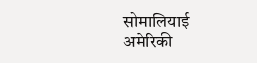सोमालियाई अमेरिकी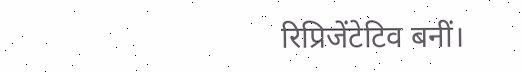रिप्रिजेंटेटिव बनीं।